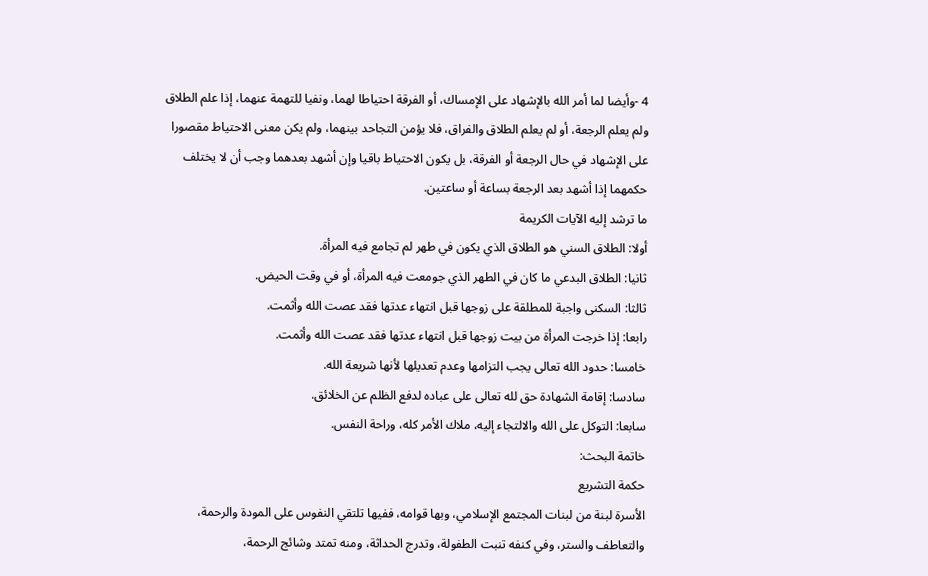4 -وأيضا لما أمر الله بالإشهاد على الإمساك، أو الفرقة احتياطا لهما، ونفيا للتهمة عنهما، إذا علم الطلاق ولم يعلم الرجعة، أو لم يعلم الطلاق والفراق، فلا يؤمن التجاحد بينهما، ولم يكن معنى الاحتياط مقصورا على الإشهاد في حال الرجعة أو الفرقة، بل يكون الاحتياط باقيا وإن أشهد بعدهما وجب أن لا يختلف حكمهما إذا أشهد بعد الرجعة بساعة أو ساعتين.
ما ترشد إليه الآيات الكريمة
أولا: الطلاق السني هو الطلاق الذي يكون في طهر لم تجامع فيه المرأة.
ثانيا: الطلاق البدعي ما كان في الطهر الذي جومعت فيه المرأة، أو في وقت الحيض.
ثالثا: السكنى واجبة للمطلقة على زوجها قبل انتهاء عدتها فقد عصت الله وأثمت.
رابعا: إذا خرجت المرأة من بيت زوجها قبل انتهاء عدتها فقد عصت الله وأثمت.
خامسا: حدود الله تعالى يجب التزامها وعدم تعديلها لأنها شريعة الله.
سادسا: إقامة الشهادة حق لله تعالى على عباده لدفع الظلم عن الخلائق.
سابعا: التوكل على الله والالتجاء إليه، ملاك الأمر كله، وراحة النفس.
خاتمة البحث:
حكمة التشريع
الأسرة لبنة من لبنات المجتمع الإسلامي، وبها قوامه، ففيها تلتقي النفوس على المودة والرحمة، والتعاطف والستر، وفي كنفه تنبت الطفولة، وتدرج الحداثة، ومنه تمتد وشائج الرحمة،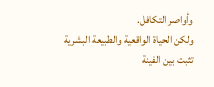وأواصر التكافل.
ولكن الحياة الواقعية والطبيعة البشرية تثبت بين الفينة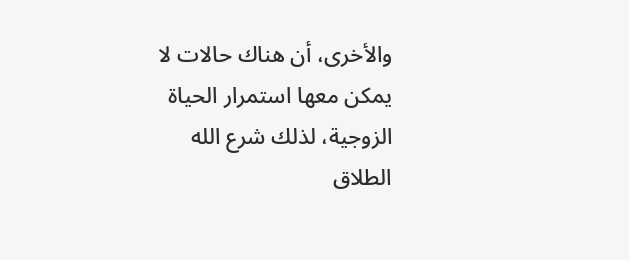والأخرى، أن هناك حالات لا يمكن معها استمرار الحياة الزوجية، لذلك شرع الله الطلاق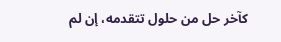كآخر حل من حلول تتقدمه، إن لم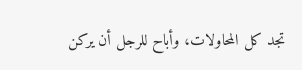تجد كل المحاولات، وأباح للرجل أن يركن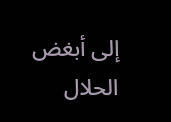إلى أبغض الحلال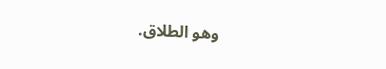وهو الطلاق.